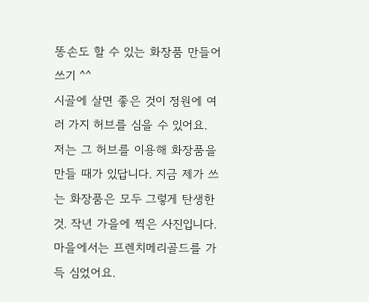똥손도 할 수 있는 화장품 만들어 쓰기 ^^
시골에 살면 좋은 것이 정원에 여러 가지 허브를 심을 수 있어요. 저는 그 허브를 이용해 화장품을 만들 때가 있답니다. 지금 제가 쓰는 화장품은 모두 그렇게 탄생한 것. 작년 가을에 찍은 사진입니다. 마을에서는 프렌치메리골드를 가득 심었어요.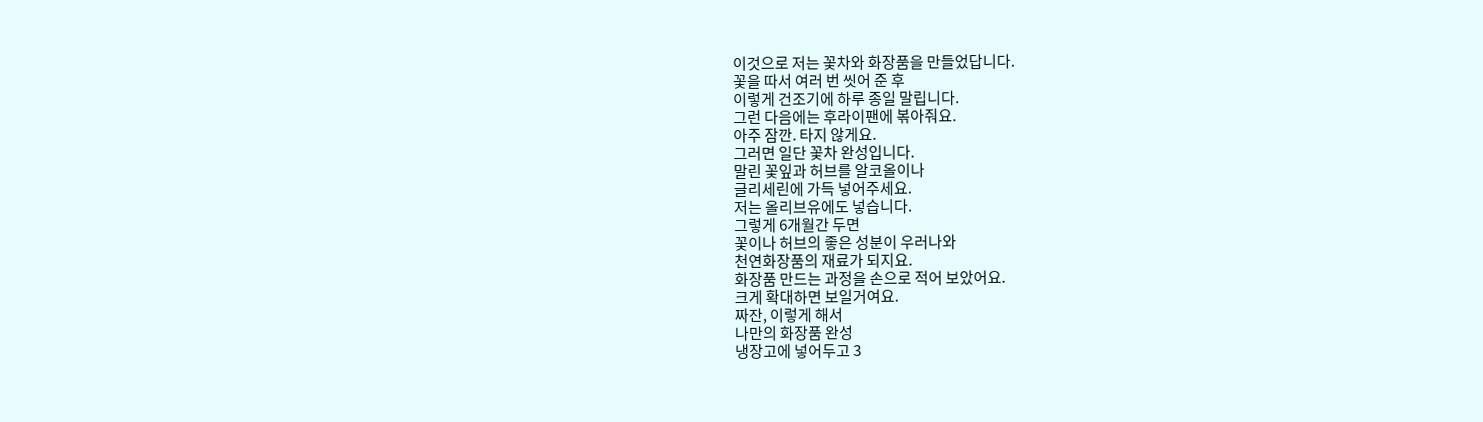이것으로 저는 꽃차와 화장품을 만들었답니다.
꽃을 따서 여러 번 씻어 준 후
이렇게 건조기에 하루 종일 말립니다.
그런 다음에는 후라이팬에 볶아줘요.
아주 잠깐. 타지 않게요.
그러면 일단 꽃차 완성입니다.
말린 꽃잎과 허브를 알코올이나
글리세린에 가득 넣어주세요.
저는 올리브유에도 넣습니다.
그렇게 6개월간 두면
꽃이나 허브의 좋은 성분이 우러나와
천연화장품의 재료가 되지요.
화장품 만드는 과정을 손으로 적어 보았어요.
크게 확대하면 보일거여요.
짜잔, 이렇게 해서
나만의 화장품 완성
냉장고에 넣어두고 3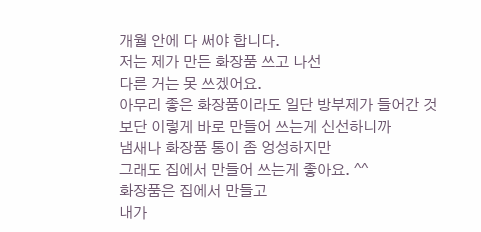개월 안에 다 써야 합니다.
저는 제가 만든 화장품 쓰고 나선
다른 거는 못 쓰겠어요.
아무리 좋은 화장품이라도 일단 방부제가 들어간 것
보단 이렇게 바로 만들어 쓰는게 신선하니까
냄새나 화장품 통이 좀 엉성하지만
그래도 집에서 만들어 쓰는게 좋아요. ^^
화장품은 집에서 만들고
내가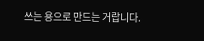쓰는 용으로 만드는 거랍니다.